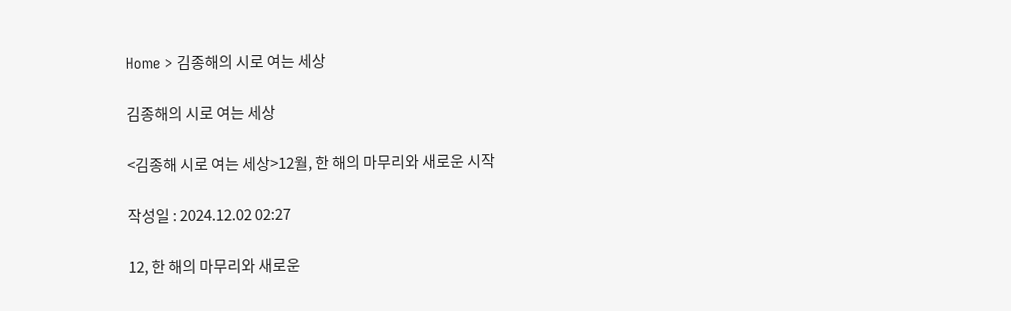Home > 김종해의 시로 여는 세상

김종해의 시로 여는 세상

<김종해 시로 여는 세상>12월, 한 해의 마무리와 새로운 시작

작성일 : 2024.12.02 02:27

12, 한 해의 마무리와 새로운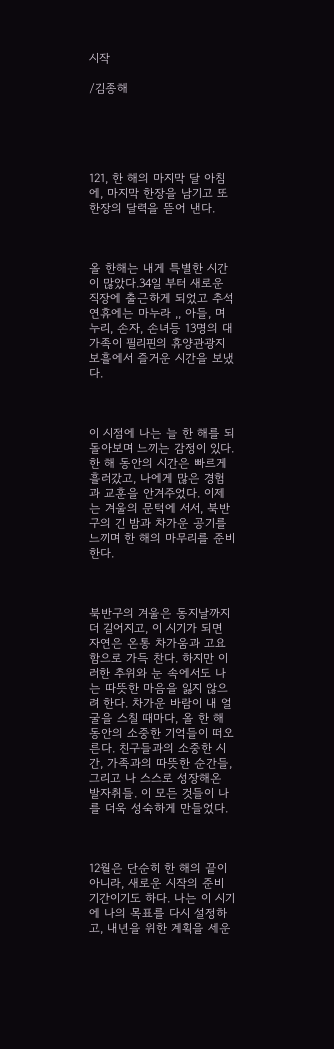시작

/김종해





121, 한 해의 마지막 달 아침에, 마지막 한장을 남기고 또 한장의 달력을 뜯어 낸다.



올 한해는 내게 특별한 시간이 많았다.34일 부터 새로운 직장에 출근하게 되었고 추석 연휴에는 마누라 ,, 아들, 며누리, 손자, 손녀등 13명의 대가족이 필리핀의 휴양관광지 보흘에서 즐거운 시간을 보냈다.



이 시점에 나는 늘 한 해를 되돌아보며 느끼는 감정이 있다. 한 해 동안의 시간은 빠르게 흘러갔고, 나에게 많은 경험과 교훈을 안겨주었다. 이제는 겨울의 문턱에 서서, 북반구의 긴 밤과 차가운 공기를 느끼며 한 해의 마무리를 준비한다.



북반구의 겨울은 동지날까지 더 길어지고, 이 시기가 되면 자연은 온통 차가움과 고요함으로 가득 찬다. 하지만 이러한 추위와 눈 속에서도 나는 따뜻한 마음을 잃지 않으려 한다. 차가운 바람이 내 얼굴을 스칠 때마다, 올 한 해 동안의 소중한 기억들이 떠오른다. 친구들과의 소중한 시간, 가족과의 따뜻한 순간들, 그리고 나 스스로 성장해온 발자취들. 이 모든 것들이 나를 더욱 성숙하게 만들었다.



12월은 단순히 한 해의 끝이 아니라, 새로운 시작의 준비 기간이기도 하다. 나는 이 시기에 나의 목표를 다시 설정하고, 내년을 위한 계획을 세운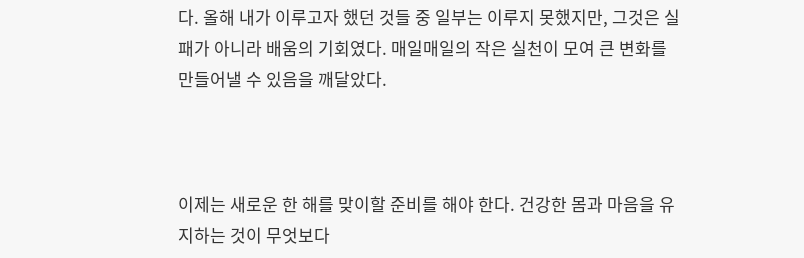다. 올해 내가 이루고자 했던 것들 중 일부는 이루지 못했지만, 그것은 실패가 아니라 배움의 기회였다. 매일매일의 작은 실천이 모여 큰 변화를 만들어낼 수 있음을 깨달았다.



이제는 새로운 한 해를 맞이할 준비를 해야 한다. 건강한 몸과 마음을 유지하는 것이 무엇보다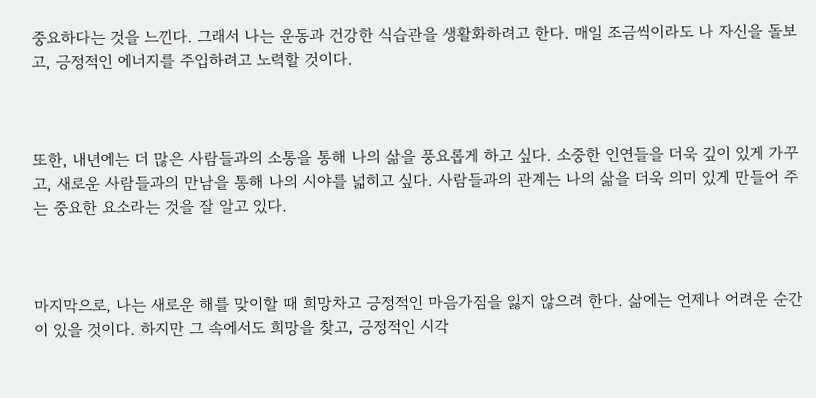중요하다는 것을 느낀다. 그래서 나는 운동과 건강한 식습관을 생활화하려고 한다. 매일 조금씩이라도 나 자신을 돌보고, 긍정적인 에너지를 주입하려고 노력할 것이다.



또한, 내년에는 더 많은 사람들과의 소통을 통해 나의 삶을 풍요롭게 하고 싶다. 소중한 인연들을 더욱 깊이 있게 가꾸고, 새로운 사람들과의 만남을 통해 나의 시야를 넓히고 싶다. 사람들과의 관계는 나의 삶을 더욱 의미 있게 만들어 주는 중요한 요소라는 것을 잘 알고 있다.



마지막으로, 나는 새로운 해를 맞이할 때 희망차고 긍정적인 마음가짐을 잃지 않으려 한다. 삶에는 언제나 어려운 순간이 있을 것이다. 하지만 그 속에서도 희망을 찾고, 긍정적인 시각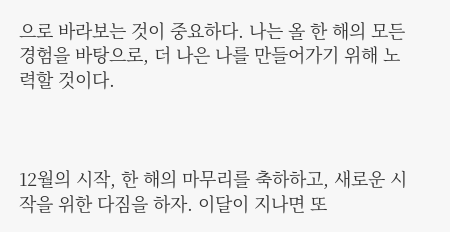으로 바라보는 것이 중요하다. 나는 올 한 해의 모든 경험을 바탕으로, 더 나은 나를 만들어가기 위해 노력할 것이다.



12월의 시작, 한 해의 마무리를 축하하고, 새로운 시작을 위한 다짐을 하자. 이달이 지나면 또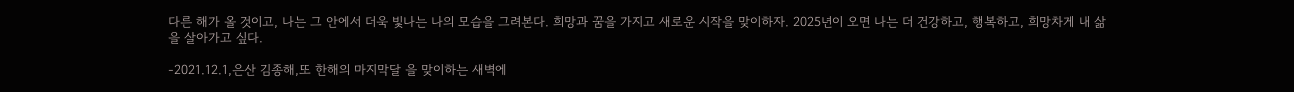다른 해가 올 것이고, 나는 그 안에서 더욱 빛나는 나의 모습을 그려본다. 희망과 꿈을 가지고 새로운 시작을 맞이하자. 2025년이 오면 나는 더 건강하고, 행복하고, 희망차게 내 삶을 살아가고 싶다.

-2021.12.1,은산 김종해,또 한해의 마지막달 을 맞이하는 새벽에